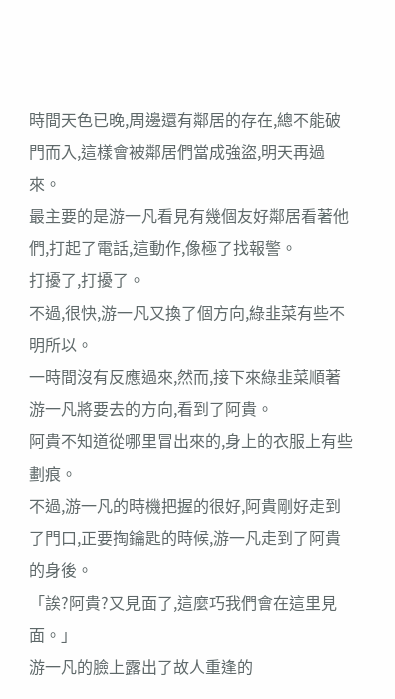時間天色已晚,周邊還有鄰居的存在,總不能破門而入,這樣會被鄰居們當成強盜,明天再過來。
最主要的是游一凡看見有幾個友好鄰居看著他們,打起了電話,這動作,像極了找報警。
打擾了,打擾了。
不過,很快,游一凡又換了個方向,綠韭菜有些不明所以。
一時間沒有反應過來,然而,接下來綠韭菜順著游一凡將要去的方向,看到了阿貴。
阿貴不知道從哪里冒出來的,身上的衣服上有些劃痕。
不過,游一凡的時機把握的很好,阿貴剛好走到了門口,正要掏鑰匙的時候,游一凡走到了阿貴的身後。
「誒?阿貴?又見面了,這麼巧我們會在這里見面。」
游一凡的臉上露出了故人重逢的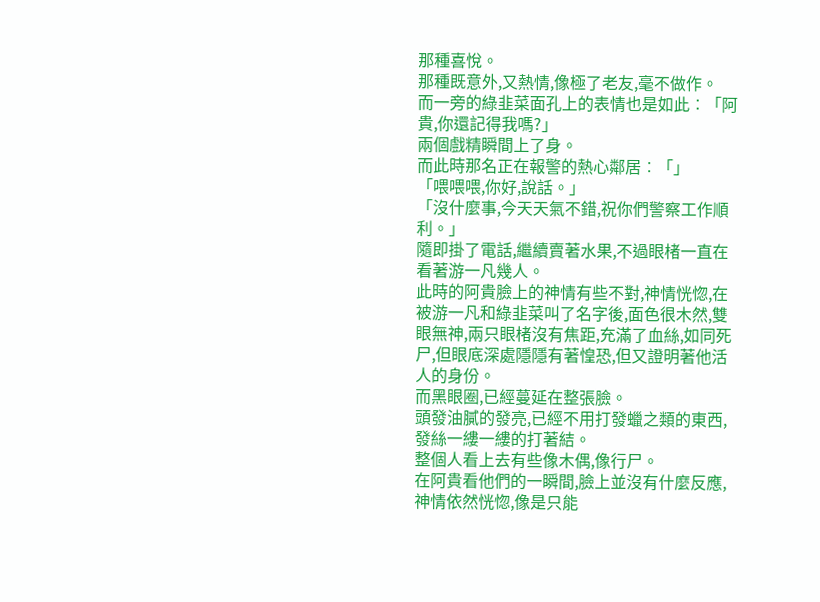那種喜悅。
那種既意外,又熱情,像極了老友,毫不做作。
而一旁的綠韭菜面孔上的表情也是如此︰「阿貴,你還記得我嗎?」
兩個戲精瞬間上了身。
而此時那名正在報警的熱心鄰居︰「」
「喂喂喂,你好,說話。」
「沒什麼事,今天天氣不錯,祝你們警察工作順利。」
隨即掛了電話,繼續賣著水果,不過眼楮一直在看著游一凡幾人。
此時的阿貴臉上的神情有些不對,神情恍惚,在被游一凡和綠韭菜叫了名字後,面色很木然,雙眼無神,兩只眼楮沒有焦距,充滿了血絲,如同死尸,但眼底深處隱隱有著惶恐,但又證明著他活人的身份。
而黑眼圈,已經蔓延在整張臉。
頭發油膩的發亮,已經不用打發蠟之類的東西,發絲一縷一縷的打著結。
整個人看上去有些像木偶,像行尸。
在阿貴看他們的一瞬間,臉上並沒有什麼反應,神情依然恍惚,像是只能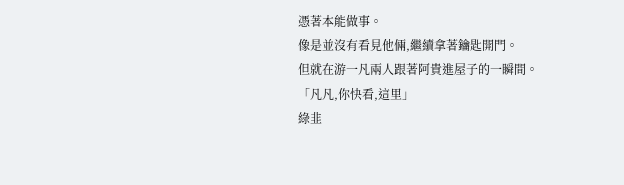憑著本能做事。
像是並沒有看見他倆,繼續拿著鑰匙開門。
但就在游一凡兩人跟著阿貴進屋子的一瞬間。
「凡凡,你快看,這里」
綠韭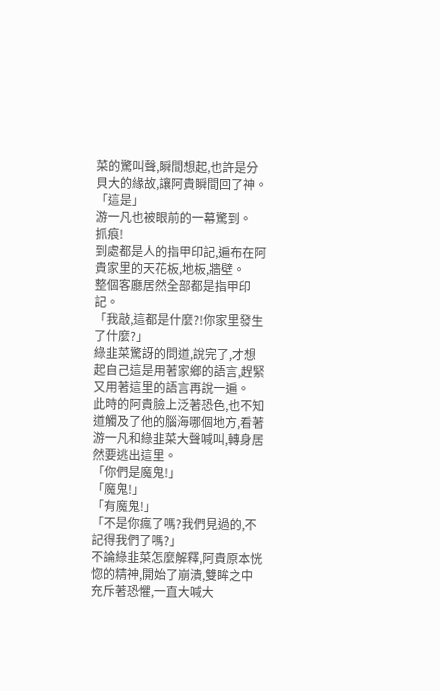菜的驚叫聲,瞬間想起,也許是分貝大的緣故,讓阿貴瞬間回了神。
「這是」
游一凡也被眼前的一幕驚到。
抓痕!
到處都是人的指甲印記,遍布在阿貴家里的天花板,地板,牆壁。
整個客廳居然全部都是指甲印記。
「我敲,這都是什麼?!你家里發生了什麼?」
綠韭菜驚訝的問道,說完了,才想起自己這是用著家鄉的語言,趕緊又用著這里的語言再說一遍。
此時的阿貴臉上泛著恐色,也不知道觸及了他的腦海哪個地方,看著游一凡和綠韭菜大聲喊叫,轉身居然要逃出這里。
「你們是魔鬼!」
「魔鬼!」
「有魔鬼!」
「不是你瘋了嗎?我們見過的,不記得我們了嗎?」
不論綠韭菜怎麼解釋,阿貴原本恍惚的精神,開始了崩潰,雙眸之中充斥著恐懼,一直大喊大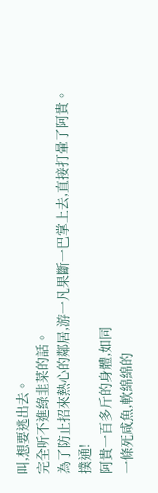叫,想要逃出去。
完全听不進綠韭菜的話。
為了防止招來熱心的鄰居,游一凡果斷一巴掌上去,直接打暈了阿貴。
撲通!
阿貴一百多斤的身體,如同
一條死咸魚,軟綿綿的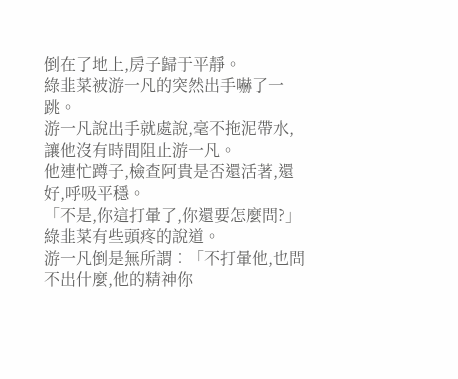倒在了地上,房子歸于平靜。
綠韭菜被游一凡的突然出手嚇了一跳。
游一凡說出手就處說,毫不拖泥帶水,讓他沒有時間阻止游一凡。
他連忙蹲子,檢查阿貴是否還活著,還好,呼吸平穩。
「不是,你這打暈了,你還要怎麼問?」
綠韭菜有些頭疼的說道。
游一凡倒是無所謂︰「不打暈他,也問不出什麼,他的精神你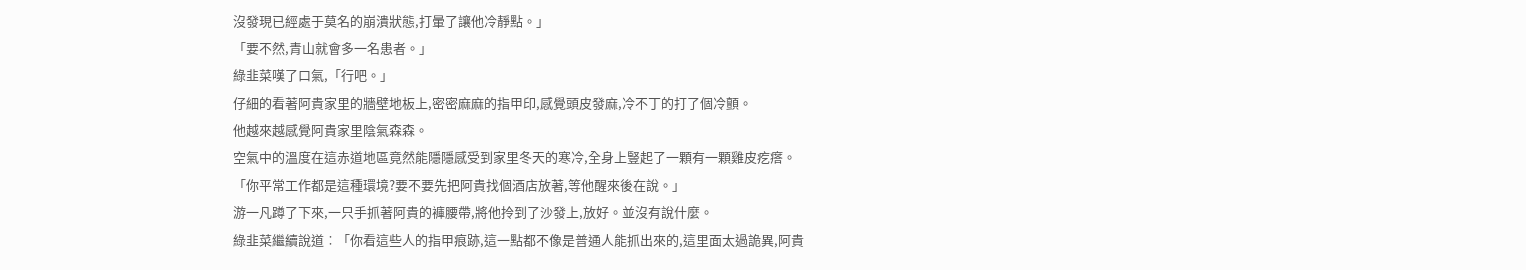沒發現已經處于莫名的崩潰狀態,打暈了讓他冷靜點。」
「要不然,青山就會多一名患者。」
綠韭菜嘆了口氣,「行吧。」
仔細的看著阿貴家里的牆壁地板上,密密麻麻的指甲印,感覺頭皮發麻,冷不丁的打了個冷顫。
他越來越感覺阿貴家里陰氣森森。
空氣中的溫度在這赤道地區竟然能隱隱感受到家里冬天的寒冷,全身上豎起了一顆有一顆雞皮疙瘩。
「你平常工作都是這種環境?要不要先把阿貴找個酒店放著,等他醒來後在說。」
游一凡蹲了下來,一只手抓著阿貴的褲腰帶,將他拎到了沙發上,放好。並沒有說什麼。
綠韭菜繼續說道︰「你看這些人的指甲痕跡,這一點都不像是普通人能抓出來的,這里面太過詭異,阿貴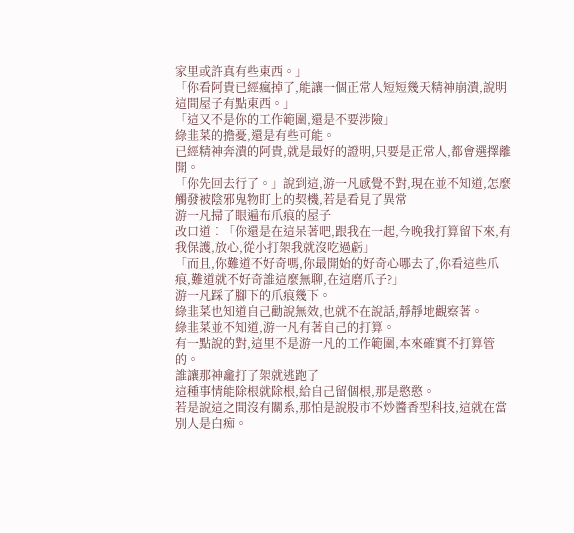家里或許真有些東西。」
「你看阿貴已經瘋掉了,能讓一個正常人短短幾天精神崩潰,說明這間屋子有點東西。」
「這又不是你的工作範圍,還是不要涉險」
綠韭菜的擔憂,還是有些可能。
已經精神奔潰的阿貴,就是最好的證明,只要是正常人,都會選擇離開。
「你先回去行了。」說到這,游一凡感覺不對,現在並不知道,怎麼觸發被陰邪鬼物盯上的契機,若是看見了異常
游一凡掃了眼遍布爪痕的屋子
改口道︰「你還是在這呆著吧,跟我在一起,今晚我打算留下來,有我保護,放心,從小打架我就沒吃過虧」
「而且,你難道不好奇嗎,你最開始的好奇心哪去了,你看這些爪痕,難道就不好奇誰這麼無聊,在這磨爪子?」
游一凡踩了腳下的爪痕幾下。
綠韭菜也知道自己勸說無效,也就不在說話,靜靜地觀察著。
綠韭菜並不知道,游一凡有著自己的打算。
有一點說的對,這里不是游一凡的工作範圍,本來確實不打算管的。
誰讓那神龕打了架就逃跑了
這種事情能除根就除根,給自己留個根,那是憨憨。
若是說這之間沒有關系,那怕是說股市不炒醬香型科技,這就在當別人是白痴。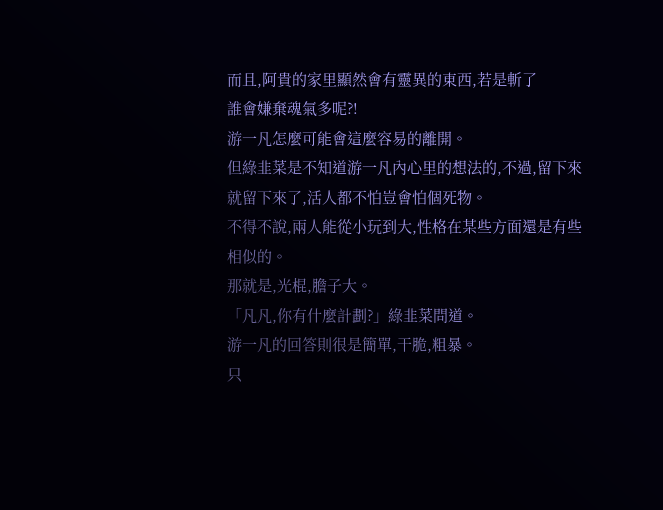而且,阿貴的家里顯然會有靈異的東西,若是斬了
誰會嫌棄魂氣多呢?!
游一凡怎麼可能會這麼容易的離開。
但綠韭菜是不知道游一凡內心里的想法的,不過,留下來就留下來了,活人都不怕豈會怕個死物。
不得不說,兩人能從小玩到大,性格在某些方面還是有些相似的。
那就是,光棍,膽子大。
「凡凡,你有什麼計劃?」綠韭菜問道。
游一凡的回答則很是簡單,干脆,粗暴。
只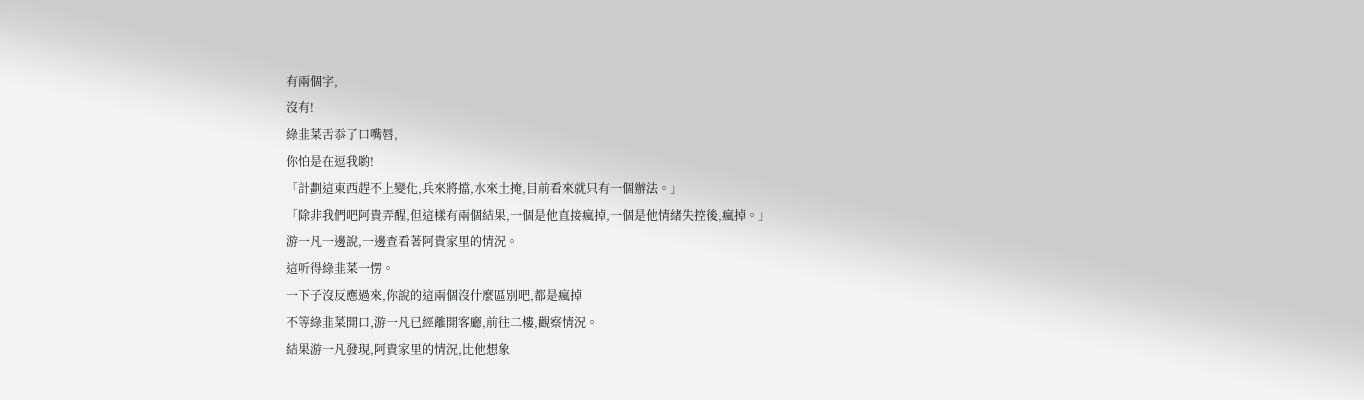有兩個字,
沒有!
綠韭菜舌忝了口嘴唇,
你怕是在逗我喲!
「計劃這東西趕不上變化,兵來將擋,水來土掩,目前看來就只有一個辦法。」
「除非我們吧阿貴弄醒,但這樣有兩個結果,一個是他直接瘋掉,一個是他情緒失控後,瘋掉。」
游一凡一邊說,一邊查看著阿貴家里的情況。
這听得綠韭菜一愣。
一下子沒反應過來,你說的這兩個沒什麼區別吧,都是瘋掉
不等綠韭菜開口,游一凡已經離開客廳,前往二樓,觀察情況。
結果游一凡發現,阿貴家里的情況,比他想象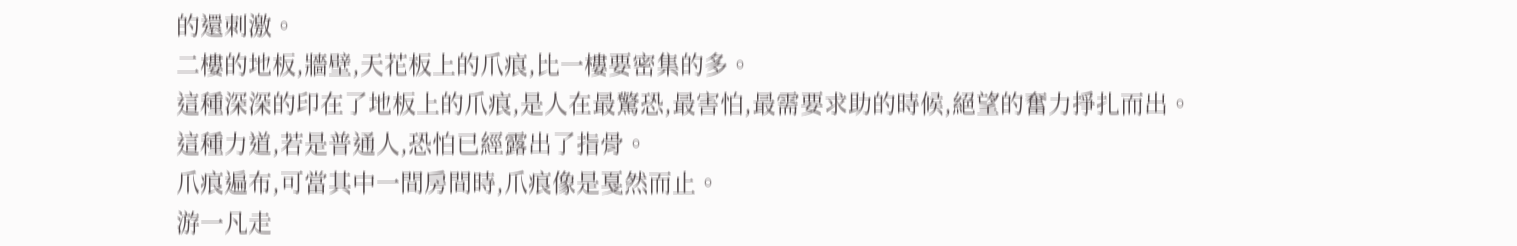的還刺激。
二樓的地板,牆壁,天花板上的爪痕,比一樓要密集的多。
這種深深的印在了地板上的爪痕,是人在最驚恐,最害怕,最需要求助的時候,絕望的奮力掙扎而出。
這種力道,若是普通人,恐怕已經露出了指骨。
爪痕遍布,可當其中一間房間時,爪痕像是戛然而止。
游一凡走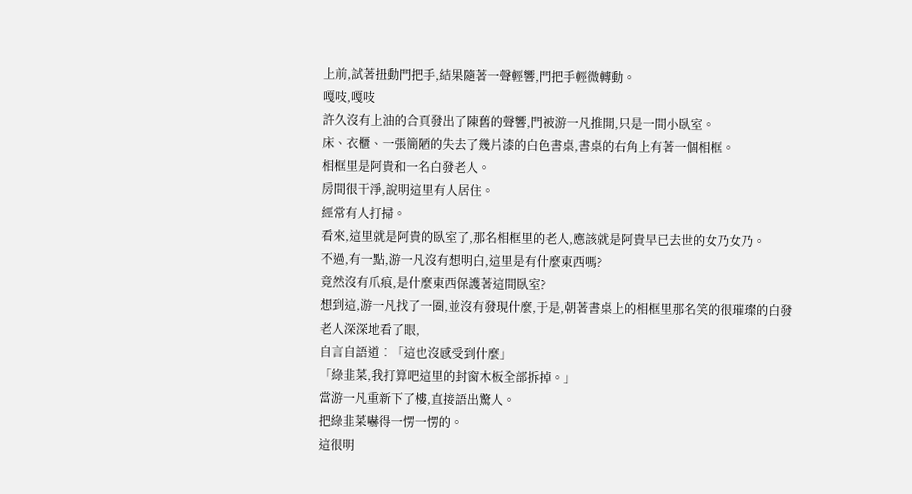上前,試著扭動門把手,結果隨著一聲輕響,門把手輕微轉動。
嘎吱,嘎吱
許久沒有上油的合頁發出了陳舊的聲響,門被游一凡推開,只是一間小臥室。
床、衣櫃、一張簡陋的失去了幾片漆的白色書桌,書桌的右角上有著一個相框。
相框里是阿貴和一名白發老人。
房間很干淨,說明這里有人居住。
經常有人打掃。
看來,這里就是阿貴的臥室了,那名相框里的老人,應該就是阿貴早已去世的女乃女乃。
不過,有一點,游一凡沒有想明白,這里是有什麼東西嗎?
竟然沒有爪痕,是什麼東西保護著這間臥室?
想到這,游一凡找了一圈,並沒有發現什麼,于是,朝著書桌上的相框里那名笑的很璀璨的白發老人深深地看了眼,
自言自語道︰「這也沒感受到什麼」
「綠韭菜,我打算吧這里的封窗木板全部拆掉。」
當游一凡重新下了樓,直接語出驚人。
把綠韭菜嚇得一愣一愣的。
這很明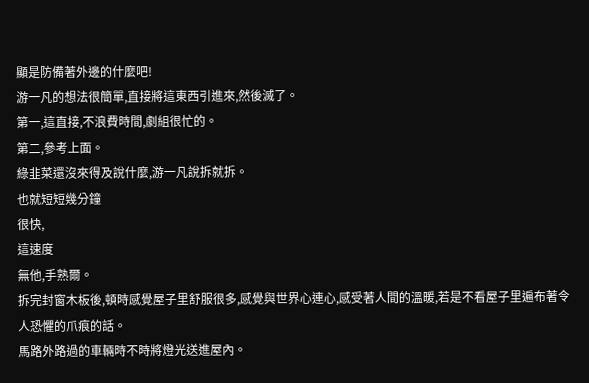顯是防備著外邊的什麼吧!
游一凡的想法很簡單,直接將這東西引進來,然後滅了。
第一,這直接,不浪費時間,劇組很忙的。
第二,參考上面。
綠韭菜還沒來得及說什麼,游一凡說拆就拆。
也就短短幾分鐘
很快,
這速度
無他,手熟爾。
拆完封窗木板後,頓時感覺屋子里舒服很多,感覺與世界心連心,感受著人間的溫暖,若是不看屋子里遍布著令人恐懼的爪痕的話。
馬路外路過的車輛時不時將燈光送進屋內。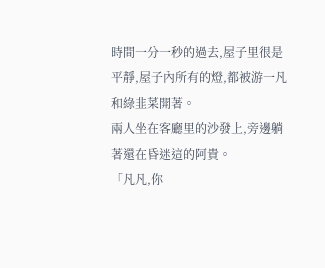時間一分一秒的過去,屋子里很是平靜,屋子內所有的燈,都被游一凡和綠韭菜開著。
兩人坐在客廳里的沙發上,旁邊躺著還在昏迷這的阿貴。
「凡凡,你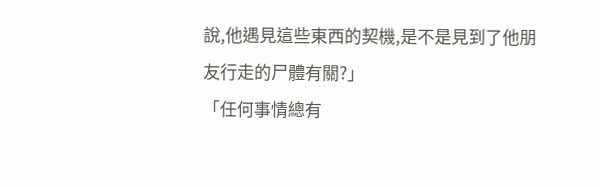說,他遇見這些東西的契機,是不是見到了他朋友行走的尸體有關?」
「任何事情總有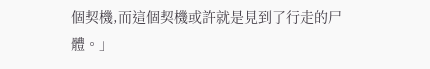個契機,而這個契機或許就是見到了行走的尸體。」